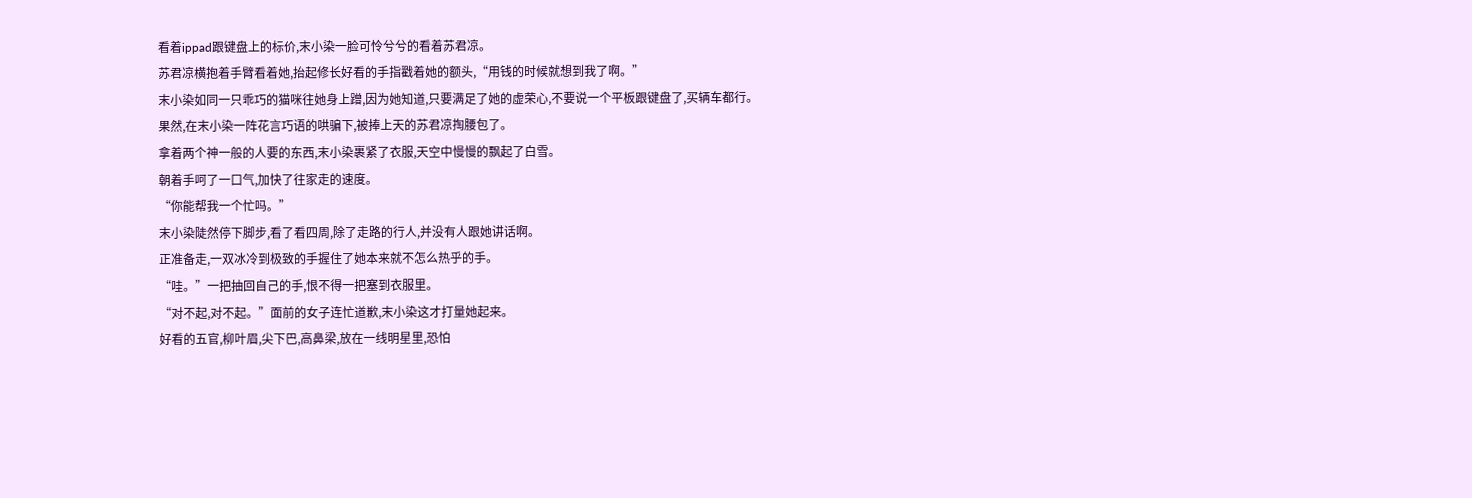看着ippad跟键盘上的标价,末小染一脸可怜兮兮的看着苏君凉。
苏君凉横抱着手臂看着她,抬起修长好看的手指戳着她的额头,“用钱的时候就想到我了啊。”
末小染如同一只乖巧的猫咪往她身上蹭,因为她知道,只要满足了她的虚荣心,不要说一个平板跟键盘了,买辆车都行。
果然,在末小染一阵花言巧语的哄骗下,被捧上天的苏君凉掏腰包了。
拿着两个神一般的人要的东西,末小染裹紧了衣服,天空中慢慢的飘起了白雪。
朝着手呵了一口气,加快了往家走的速度。
“你能帮我一个忙吗。”
末小染陡然停下脚步,看了看四周,除了走路的行人,并没有人跟她讲话啊。
正准备走,一双冰冷到极致的手握住了她本来就不怎么热乎的手。
“哇。”一把抽回自己的手,恨不得一把塞到衣服里。
“对不起,对不起。”面前的女子连忙道歉,末小染这才打量她起来。
好看的五官,柳叶眉,尖下巴,高鼻梁,放在一线明星里,恐怕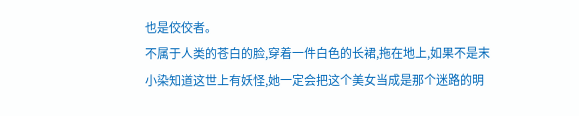也是佼佼者。
不属于人类的苍白的脸,穿着一件白色的长裙,拖在地上,如果不是末小染知道这世上有妖怪,她一定会把这个美女当成是那个迷路的明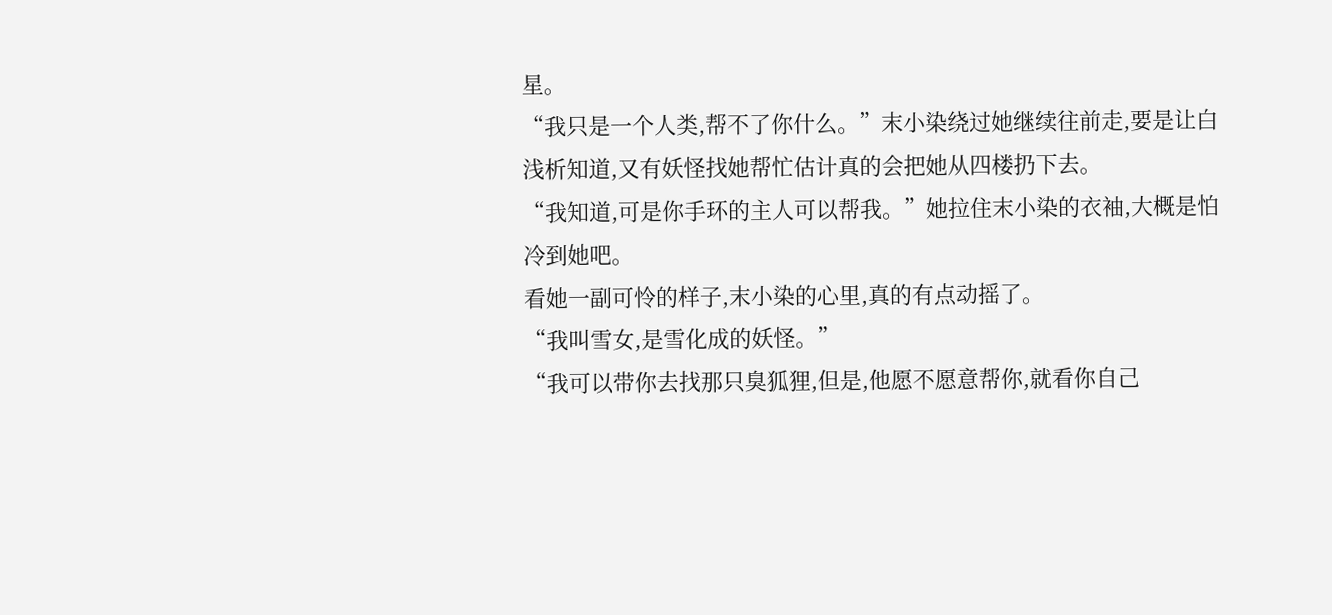星。
“我只是一个人类,帮不了你什么。”末小染绕过她继续往前走,要是让白浅析知道,又有妖怪找她帮忙估计真的会把她从四楼扔下去。
“我知道,可是你手环的主人可以帮我。”她拉住末小染的衣袖,大概是怕冷到她吧。
看她一副可怜的样子,末小染的心里,真的有点动摇了。
“我叫雪女,是雪化成的妖怪。”
“我可以带你去找那只臭狐狸,但是,他愿不愿意帮你,就看你自己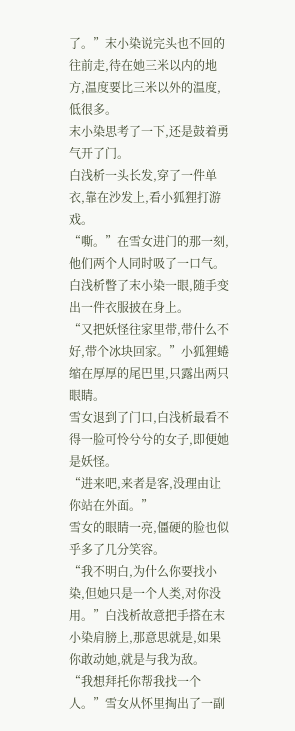了。”末小染说完头也不回的往前走,待在她三米以内的地方,温度要比三米以外的温度,低很多。
末小染思考了一下,还是鼓着勇气开了门。
白浅析一头长发,穿了一件单衣,靠在沙发上,看小狐狸打游戏。
“嘶。”在雪女进门的那一刻,他们两个人同时吸了一口气。
白浅析瞥了末小染一眼,随手变出一件衣服披在身上。
“又把妖怪往家里带,带什么不好,带个冰块回家。”小狐狸蜷缩在厚厚的尾巴里,只露出两只眼睛。
雪女退到了门口,白浅析最看不得一脸可怜兮兮的女子,即便她是妖怪。
“进来吧,来者是客,没理由让你站在外面。”
雪女的眼睛一亮,僵硬的脸也似乎多了几分笑容。
“我不明白,为什么你要找小染,但她只是一个人类,对你没用。”白浅析故意把手搭在末小染肩膀上,那意思就是,如果你敢动她,就是与我为敌。
“我想拜托你帮我找一个人。”雪女从怀里掏出了一副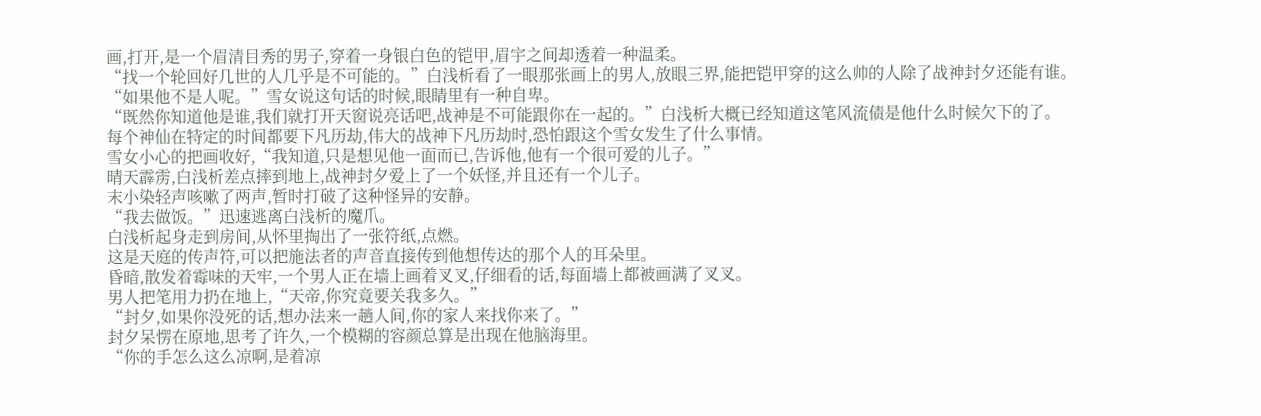画,打开,是一个眉清目秀的男子,穿着一身银白色的铠甲,眉宇之间却透着一种温柔。
“找一个轮回好几世的人几乎是不可能的。”白浅析看了一眼那张画上的男人,放眼三界,能把铠甲穿的这么帅的人除了战神封夕还能有谁。
“如果他不是人呢。”雪女说这句话的时候,眼睛里有一种自卑。
“既然你知道他是谁,我们就打开天窗说亮话吧,战神是不可能跟你在一起的。”白浅析大概已经知道这笔风流债是他什么时候欠下的了。
每个神仙在特定的时间都要下凡历劫,伟大的战神下凡历劫时,恐怕跟这个雪女发生了什么事情。
雪女小心的把画收好,“我知道,只是想见他一面而已,告诉他,他有一个很可爱的儿子。”
晴天霹雳,白浅析差点摔到地上,战神封夕爱上了一个妖怪,并且还有一个儿子。
末小染轻声咳嗽了两声,暂时打破了这种怪异的安静。
“我去做饭。”迅速逃离白浅析的魔爪。
白浅析起身走到房间,从怀里掏出了一张符纸,点燃。
这是天庭的传声符,可以把施法者的声音直接传到他想传达的那个人的耳朵里。
昏暗,散发着霉味的天牢,一个男人正在墙上画着叉叉,仔细看的话,每面墙上都被画满了叉叉。
男人把笔用力扔在地上,“天帝,你究竟要关我多久。”
“封夕,如果你没死的话,想办法来一趟人间,你的家人来找你来了。”
封夕呆愣在原地,思考了许久,一个模糊的容颜总算是出现在他脑海里。
“你的手怎么这么凉啊,是着凉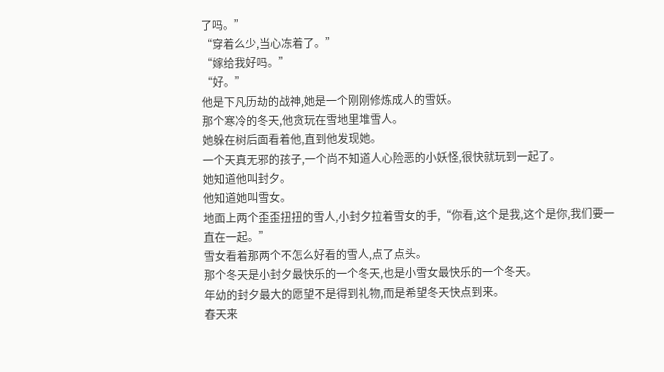了吗。”
“穿着么少,当心冻着了。”
“嫁给我好吗。”
“好。”
他是下凡历劫的战神,她是一个刚刚修炼成人的雪妖。
那个寒冷的冬天,他贪玩在雪地里堆雪人。
她躲在树后面看着他,直到他发现她。
一个天真无邪的孩子,一个尚不知道人心险恶的小妖怪,很快就玩到一起了。
她知道他叫封夕。
他知道她叫雪女。
地面上两个歪歪扭扭的雪人,小封夕拉着雪女的手,“你看,这个是我,这个是你,我们要一直在一起。”
雪女看着那两个不怎么好看的雪人,点了点头。
那个冬天是小封夕最快乐的一个冬天,也是小雪女最快乐的一个冬天。
年幼的封夕最大的愿望不是得到礼物,而是希望冬天快点到来。
春天来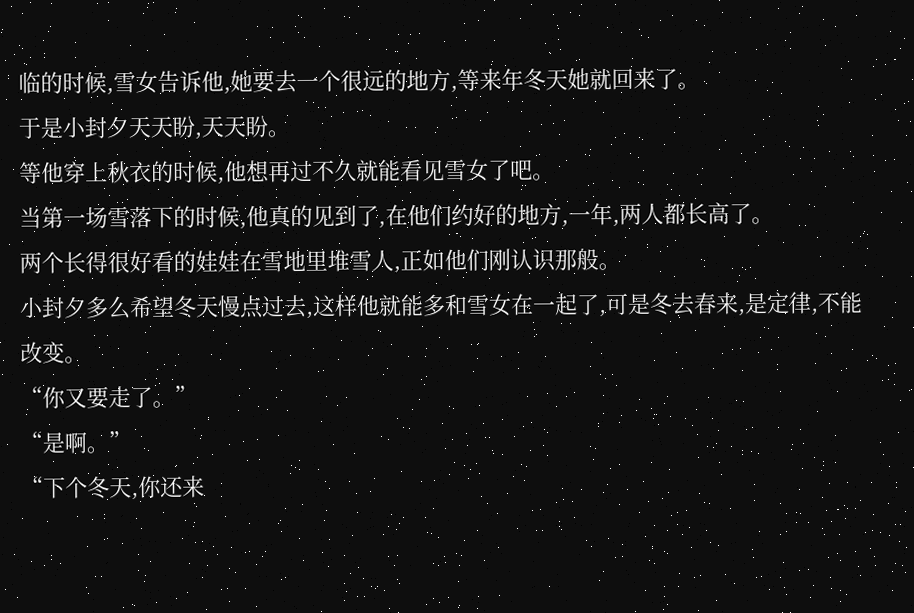临的时候,雪女告诉他,她要去一个很远的地方,等来年冬天她就回来了。
于是小封夕天天盼,天天盼。
等他穿上秋衣的时候,他想再过不久就能看见雪女了吧。
当第一场雪落下的时候,他真的见到了,在他们约好的地方,一年,两人都长高了。
两个长得很好看的娃娃在雪地里堆雪人,正如他们刚认识那般。
小封夕多么希望冬天慢点过去,这样他就能多和雪女在一起了,可是冬去春来,是定律,不能改变。
“你又要走了。”
“是啊。”
“下个冬天,你还来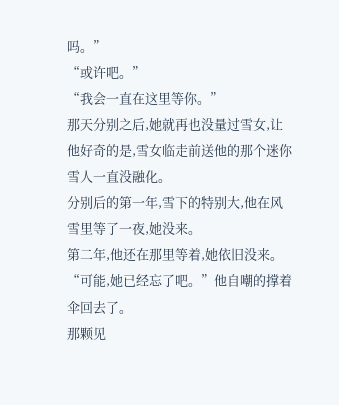吗。”
“或许吧。”
“我会一直在这里等你。”
那天分别之后,她就再也没量过雪女,让他好奇的是,雪女临走前送他的那个迷你雪人一直没融化。
分别后的第一年,雪下的特别大,他在风雪里等了一夜,她没来。
第二年,他还在那里等着,她依旧没来。
“可能,她已经忘了吧。”他自嘲的撑着伞回去了。
那颗见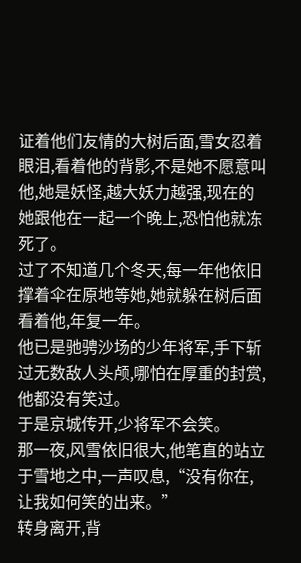证着他们友情的大树后面,雪女忍着眼泪,看着他的背影,不是她不愿意叫他,她是妖怪,越大妖力越强,现在的她跟他在一起一个晚上,恐怕他就冻死了。
过了不知道几个冬天,每一年他依旧撑着伞在原地等她,她就躲在树后面看着他,年复一年。
他已是驰骋沙场的少年将军,手下斩过无数敌人头颅,哪怕在厚重的封赏,他都没有笑过。
于是京城传开,少将军不会笑。
那一夜,风雪依旧很大,他笔直的站立于雪地之中,一声叹息,“没有你在,让我如何笑的出来。”
转身离开,背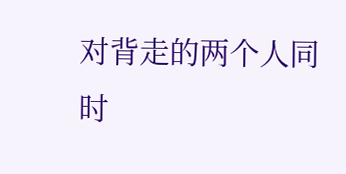对背走的两个人同时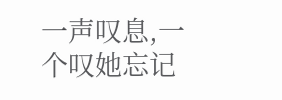一声叹息,一个叹她忘记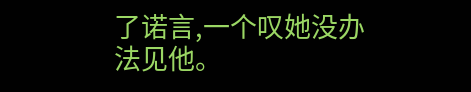了诺言,一个叹她没办法见他。